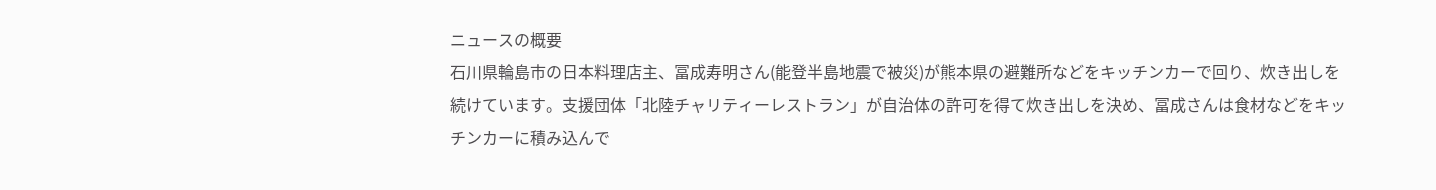ニュースの概要
石川県輪島市の日本料理店主、冨成寿明さん(能登半島地震で被災)が熊本県の避難所などをキッチンカーで回り、炊き出しを続けています。支援団体「北陸チャリティーレストラン」が自治体の許可を得て炊き出しを決め、冨成さんは食材などをキッチンカーに積み込んで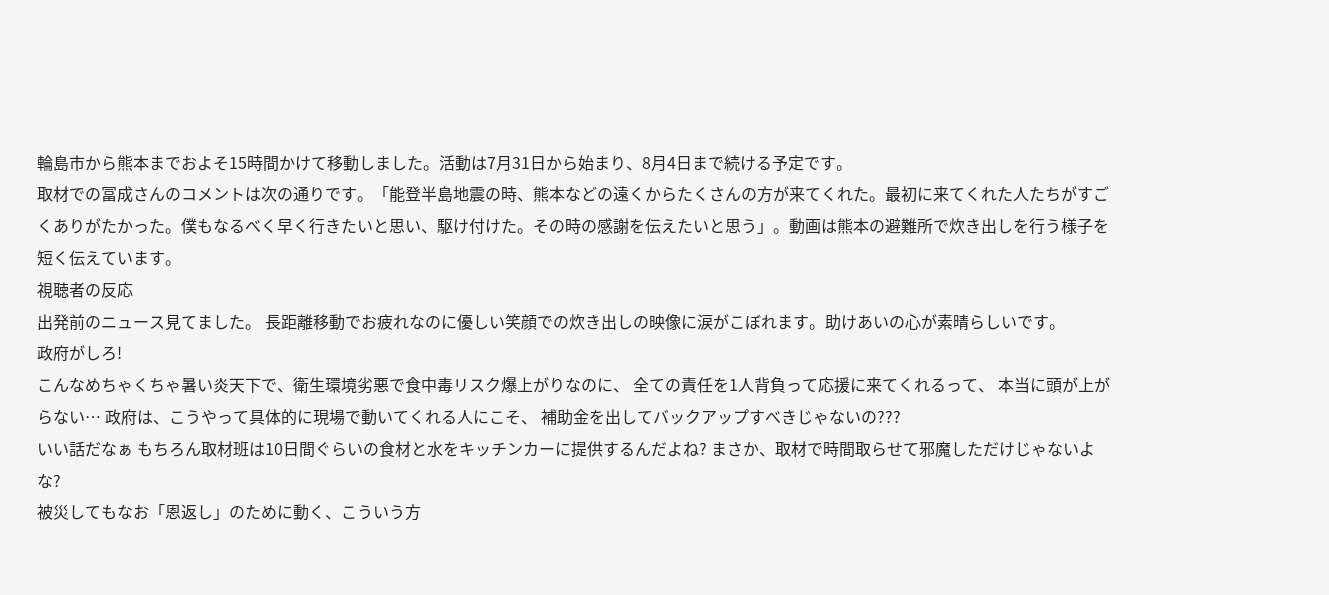輪島市から熊本までおよそ15時間かけて移動しました。活動は7月31日から始まり、8月4日まで続ける予定です。
取材での冨成さんのコメントは次の通りです。「能登半島地震の時、熊本などの遠くからたくさんの方が来てくれた。最初に来てくれた人たちがすごくありがたかった。僕もなるべく早く行きたいと思い、駆け付けた。その時の感謝を伝えたいと思う」。動画は熊本の避難所で炊き出しを行う様子を短く伝えています。
視聴者の反応
出発前のニュース見てました。 長距離移動でお疲れなのに優しい笑顔での炊き出しの映像に涙がこぼれます。助けあいの心が素晴らしいです。
政府がしろ!
こんなめちゃくちゃ暑い炎天下で、衛生環境劣悪で食中毒リスク爆上がりなのに、 全ての責任を1人背負って応援に来てくれるって、 本当に頭が上がらない… 政府は、こうやって具体的に現場で動いてくれる人にこそ、 補助金を出してバックアップすべきじゃないの???
いい話だなぁ もちろん取材班は10日間ぐらいの食材と水をキッチンカーに提供するんだよね? まさか、取材で時間取らせて邪魔しただけじゃないよな?
被災してもなお「恩返し」のために動く、こういう方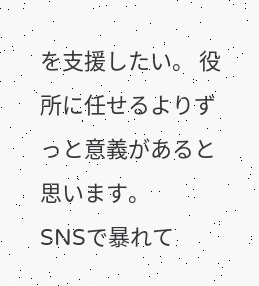を支援したい。 役所に任せるよりずっと意義があると思います。
SNSで暴れて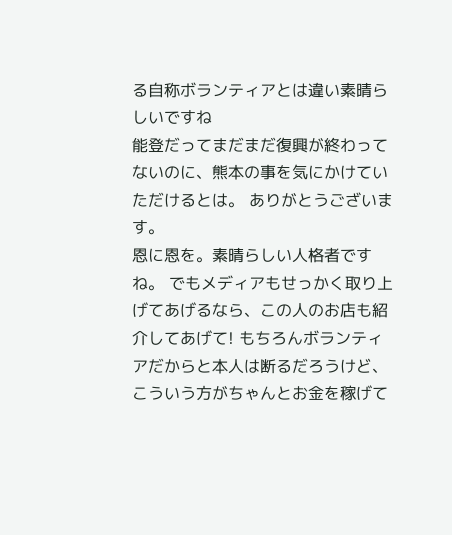る自称ボランティアとは違い素晴らしいですね
能登だってまだまだ復興が終わってないのに、熊本の事を気にかけていただけるとは。 ありがとうございます。
恩に恩を。素晴らしい人格者ですね。 でもメディアもせっかく取り上げてあげるなら、この人のお店も紹介してあげて! もちろんボランティアだからと本人は断るだろうけど、こういう方がちゃんとお金を稼げて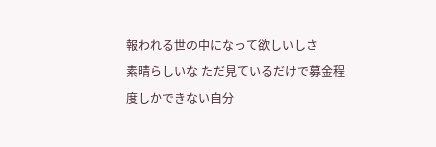報われる世の中になって欲しいしさ
素晴らしいな ただ見ているだけで募金程度しかできない自分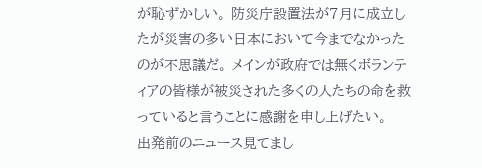が恥ずかしい。 防災庁設置法が7月に成立したが災害の多い日本において今までなかったのが不思議だ。 メインが政府では無くボランティアの皆様が被災された多くの人たちの命を救っていると言うことに感謝を申し上げたい。
出発前のニュース見てまし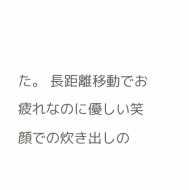た。 長距離移動でお疲れなのに優しい笑顔での炊き出しの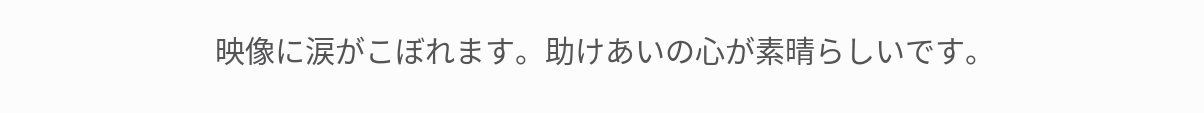映像に涙がこぼれます。助けあいの心が素晴らしいです。